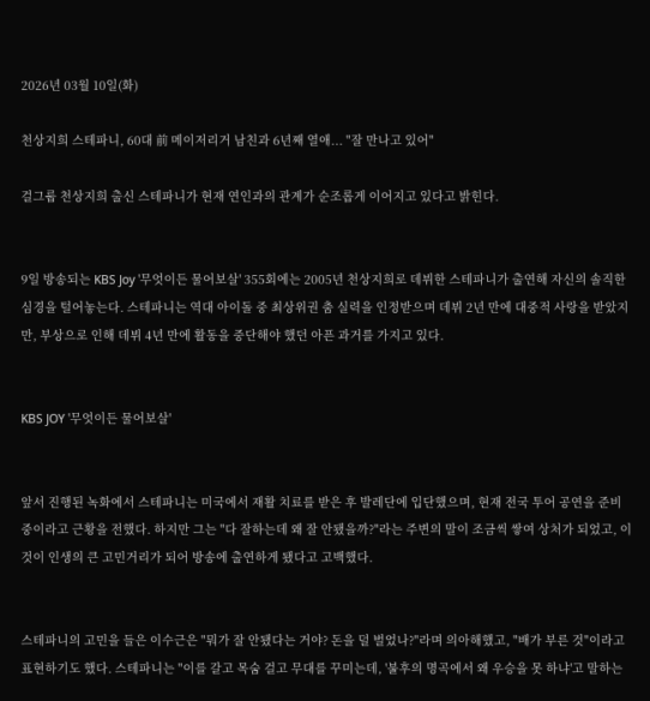2026년 03월 10일(화)

천상지희 스테파니, 60대 前 메이저리거 남친과 6년째 열애... "잘 만나고 있어"

걸그룹 천상지희 출신 스테파니가 현재 연인과의 관계가 순조롭게 이어지고 있다고 밝힌다.


9일 방송되는 KBS Joy '무엇이든 물어보살' 355회에는 2005년 천상지희로 데뷔한 스테파니가 출연해 자신의 솔직한 심경을 털어놓는다. 스테파니는 역대 아이돌 중 최상위권 춤 실력을 인정받으며 데뷔 2년 만에 대중적 사랑을 받았지만, 부상으로 인해 데뷔 4년 만에 활동을 중단해야 했던 아픈 과거를 가지고 있다.


KBS JOY '무엇이든 물어보살'


앞서 진행된 녹화에서 스테파니는 미국에서 재활 치료를 받은 후 발레단에 입단했으며, 현재 전국 투어 공연을 준비 중이라고 근황을 전했다. 하지만 그는 "다 잘하는데 왜 잘 안됐을까?"라는 주변의 말이 조금씩 쌓여 상처가 되었고, 이것이 인생의 큰 고민거리가 되어 방송에 출연하게 됐다고 고백했다.


스테파니의 고민을 들은 이수근은 "뭐가 잘 안됐다는 거야? 돈을 덜 벌었나?"라며 의아해했고, "배가 부른 것"이라고 표현하기도 했다. 스테파니는 "이를 갈고 목숨 걸고 무대를 꾸미는데, '불후의 명곡에서 왜 우승을 못 하냐'고 말하는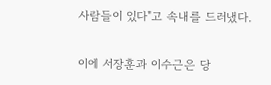사람들이 있다"고 속내를 드러냈다.


이에 서장훈과 이수근은 당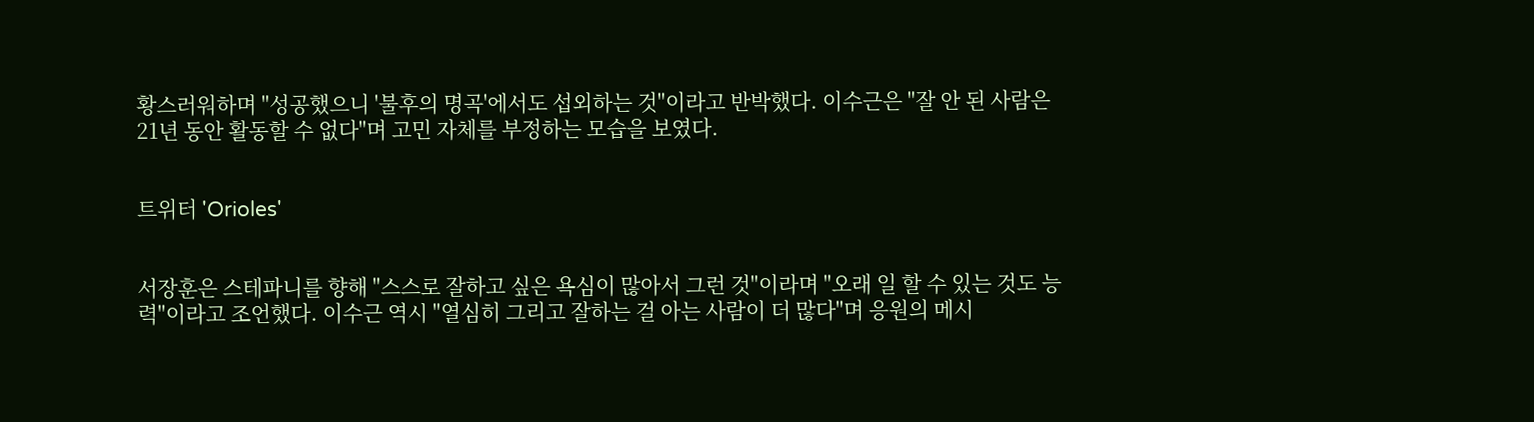황스러워하며 "성공했으니 '불후의 명곡'에서도 섭외하는 것"이라고 반박했다. 이수근은 "잘 안 된 사람은 21년 동안 활동할 수 없다"며 고민 자체를 부정하는 모습을 보였다.


트위터 'Orioles'


서장훈은 스테파니를 향해 "스스로 잘하고 싶은 욕심이 많아서 그런 것"이라며 "오래 일 할 수 있는 것도 능력"이라고 조언했다. 이수근 역시 "열심히 그리고 잘하는 걸 아는 사람이 더 많다"며 응원의 메시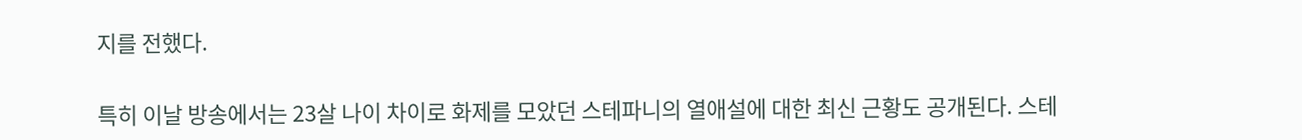지를 전했다.


특히 이날 방송에서는 23살 나이 차이로 화제를 모았던 스테파니의 열애설에 대한 최신 근황도 공개된다. 스테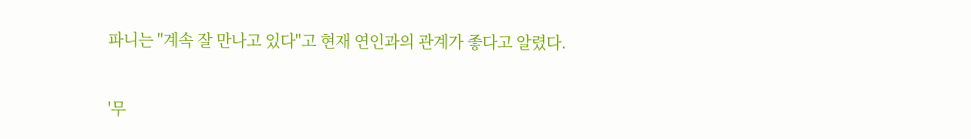파니는 "계속 잘 만나고 있다"고 현재 연인과의 관계가 좋다고 알렸다.


'무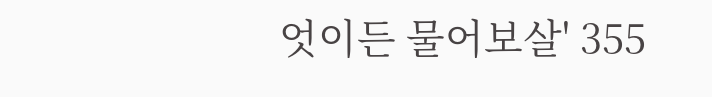엇이든 물어보살' 355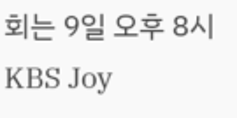회는 9일 오후 8시 KBS Joy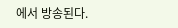에서 방송된다.